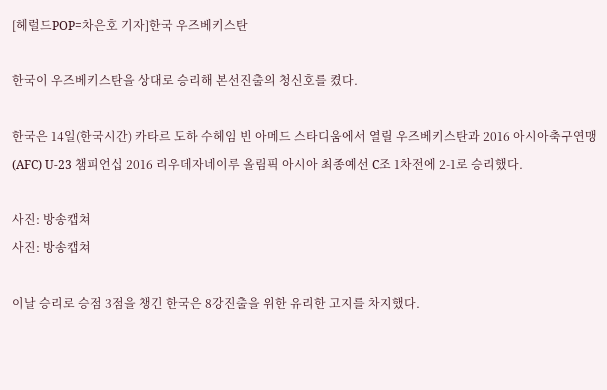[헤럴드POP=차은호 기자]한국 우즈베키스탄

한국이 우즈베키스탄을 상대로 승리해 본선진출의 청신호를 켰다.

한국은 14일(한국시간) 카타르 도하 수헤임 빈 아메드 스타디움에서 열릴 우즈베키스탄과 2016 아시아축구연맹(AFC) U-23 챔피언십 2016 리우데자네이루 올림픽 아시아 최종예선 C조 1차전에 2-1로 승리했다.

사진: 방송캡쳐
사진: 방송캡쳐

이날 승리로 승점 3점을 챙긴 한국은 8강진출을 위한 유리한 고지를 차지했다.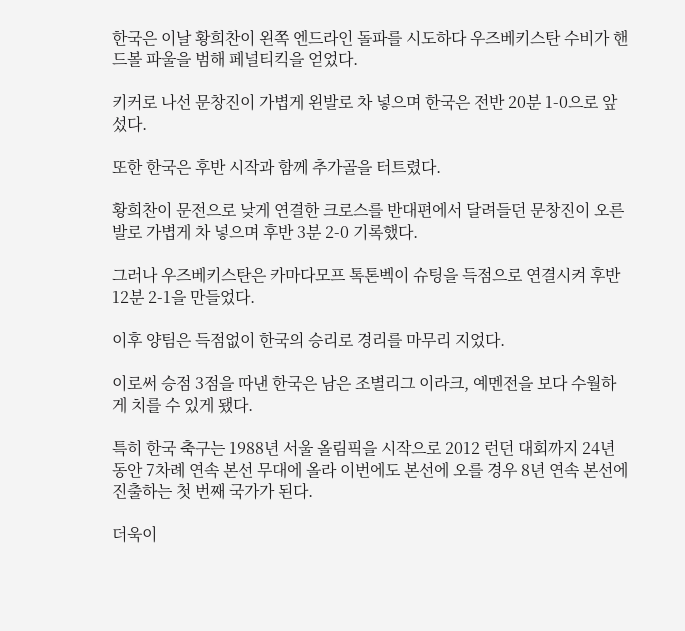한국은 이날 황희찬이 왼쪽 엔드라인 돌파를 시도하다 우즈베키스탄 수비가 핸드볼 파울을 범해 페널티킥을 얻었다.

키커로 나선 문창진이 가볍게 왼발로 차 넣으며 한국은 전반 20분 1-0으로 앞섰다.

또한 한국은 후반 시작과 함께 추가골을 터트렸다.

황희찬이 문전으로 낮게 연결한 크로스를 반대편에서 달려들던 문창진이 오른발로 가볍게 차 넣으며 후반 3분 2-0 기록했다.

그러나 우즈베키스탄은 카마다모프 톡톤벡이 슈팅을 득점으로 연결시켜 후반 12분 2-1을 만들었다.

이후 양팀은 득점없이 한국의 승리로 경리를 마무리 지었다.

이로써 승점 3점을 따낸 한국은 남은 조별리그 이라크, 예멘전을 보다 수월하게 치를 수 있게 됐다.

특히 한국 축구는 1988년 서울 올림픽을 시작으로 2012 런던 대회까지 24년 동안 7차례 연속 본선 무대에 올라 이번에도 본선에 오를 경우 8년 연속 본선에 진출하는 첫 번째 국가가 된다.

더욱이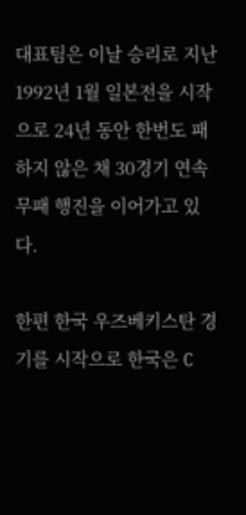대표팀은 이날 승리로 지난 1992년 1월 일본전을 시작으로 24년 동안 한번도 패하지 않은 채 30경기 연속 무패 행진을 이어가고 있다.

한편 한국 우즈베키스탄 경기를 시작으로 한국은 C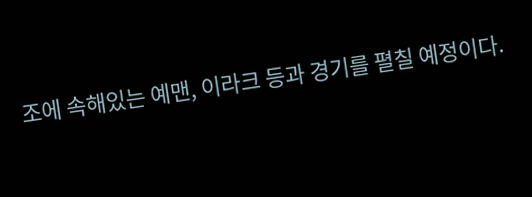조에 속해있는 예맨, 이라크 등과 경기를 펼칠 예정이다.